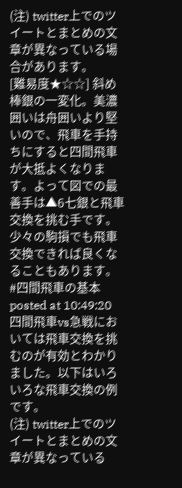(注) twitter上でのツイートとまとめの文章が異なっている場合があります。
[難易度★☆☆] 斜め棒銀の一変化。美濃囲いは舟囲いより堅いので、飛車を手持ちにすると四間飛車が大抵よくなります。よって図での最善手は▲6七銀と飛車交換を挑む手です。少々の駒損でも飛車交換できれば良くなることもあります。
#四間飛車の基本 posted at 10:49:20
四間飛車vs急戦においては飛車交換を挑むのが有効とわかりました。以下はいろいろな飛車交換の例です。
(注) twitter上でのツイートとまとめの文章が異なっている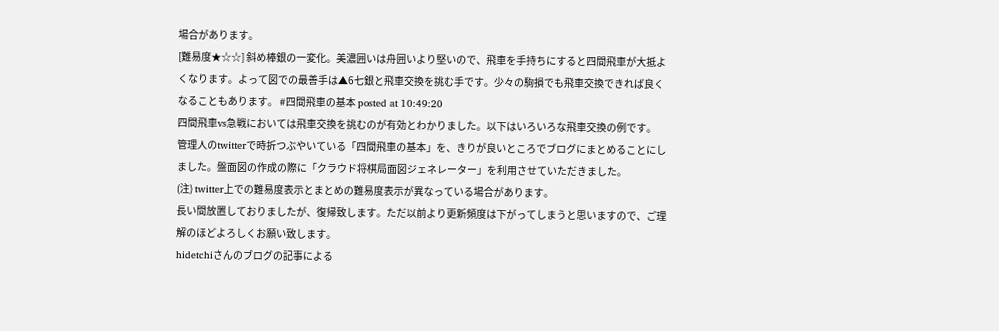場合があります。
[難易度★☆☆] 斜め棒銀の一変化。美濃囲いは舟囲いより堅いので、飛車を手持ちにすると四間飛車が大抵よくなります。よって図での最善手は▲6七銀と飛車交換を挑む手です。少々の駒損でも飛車交換できれば良くなることもあります。 #四間飛車の基本 posted at 10:49:20
四間飛車vs急戦においては飛車交換を挑むのが有効とわかりました。以下はいろいろな飛車交換の例です。
管理人のtwitterで時折つぶやいている「四間飛車の基本」を、きりが良いところでブログにまとめることにしました。盤面図の作成の際に「クラウド将棋局面図ジェネレーター」を利用させていただきました。
(注) twitter上での難易度表示とまとめの難易度表示が異なっている場合があります。
長い間放置しておりましたが、復帰致します。ただ以前より更新頻度は下がってしまうと思いますので、ご理解のほどよろしくお願い致します。
hidetchiさんのブログの記事による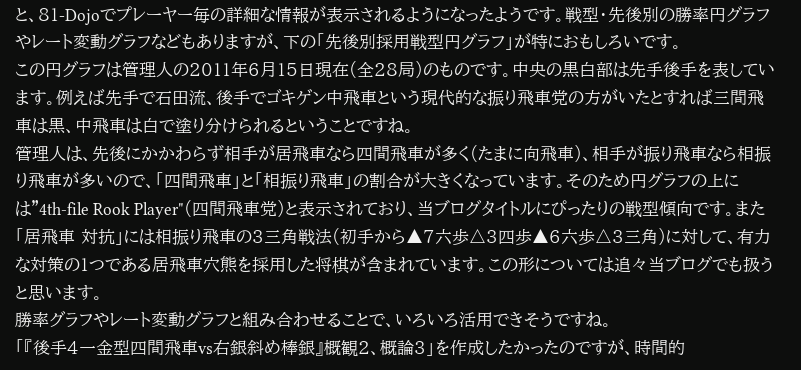と、81-Dojoでプレーヤー毎の詳細な情報が表示されるようになったようです。戦型・先後別の勝率円グラフやレート変動グラフなどもありますが、下の「先後別採用戦型円グラフ」が特におもしろいです。
この円グラフは管理人の2011年6月15日現在(全28局)のものです。中央の黒白部は先手後手を表しています。例えば先手で石田流、後手でゴキゲン中飛車という現代的な振り飛車党の方がいたとすれば三間飛車は黒、中飛車は白で塗り分けられるということですね。
管理人は、先後にかかわらず相手が居飛車なら四間飛車が多く(たまに向飛車)、相手が振り飛車なら相振り飛車が多いので、「四間飛車」と「相振り飛車」の割合が大きくなっています。そのため円グラフの上には"4th-file Rook Player"(四間飛車党)と表示されており、当ブログタイトルにぴったりの戦型傾向です。また「居飛車 対抗」には相振り飛車の3三角戦法(初手から▲7六歩△3四歩▲6六歩△3三角)に対して、有力な対策の1つである居飛車穴熊を採用した将棋が含まれています。この形については追々当ブログでも扱うと思います。
勝率グラフやレート変動グラフと組み合わせることで、いろいろ活用できそうですね。
「『後手4一金型四間飛車vs右銀斜め棒銀』概観2、概論3」を作成したかったのですが、時間的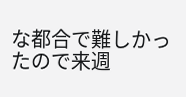な都合で難しかったので来週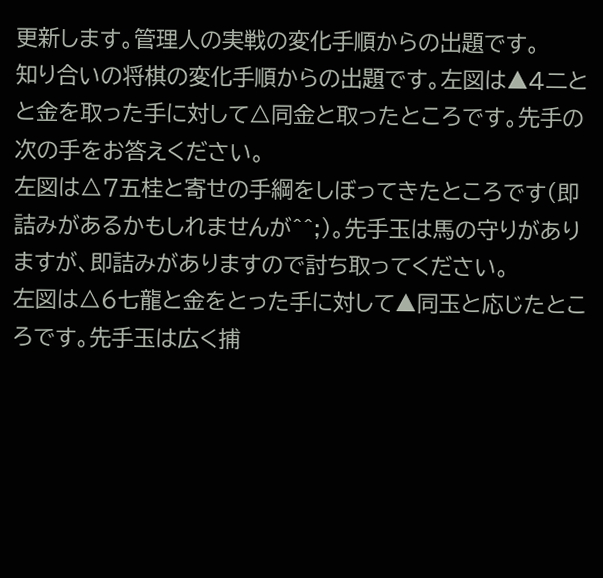更新します。管理人の実戦の変化手順からの出題です。
知り合いの将棋の変化手順からの出題です。左図は▲4二とと金を取った手に対して△同金と取ったところです。先手の次の手をお答えください。
左図は△7五桂と寄せの手綱をしぼってきたところです(即詰みがあるかもしれませんが^^;)。先手玉は馬の守りがありますが、即詰みがありますので討ち取ってください。
左図は△6七龍と金をとった手に対して▲同玉と応じたところです。先手玉は広く捕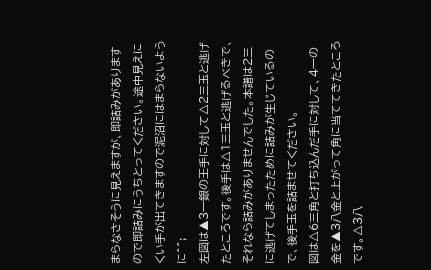まらなさそうに見えますが、即詰みがありますので即詰みにうちとってください。途中見えにくい手が出てきますので泥沼にはまらないように^^;
左図は▲3一銀の王手に対して△2三玉と逃げたところです。後手は△1三玉と逃げるべきで、それなら詰みがありませんでした。本譜は2三に逃げてしまったために詰みが生じているので、後手玉を詰ませてください。
図は△6三角と打ち込んだ手に対して、4一の金を▲3八金と上がって角に当ててきたところです。△3八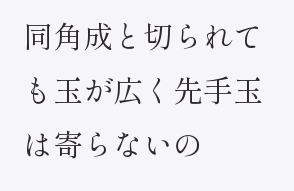同角成と切られても玉が広く先手玉は寄らないの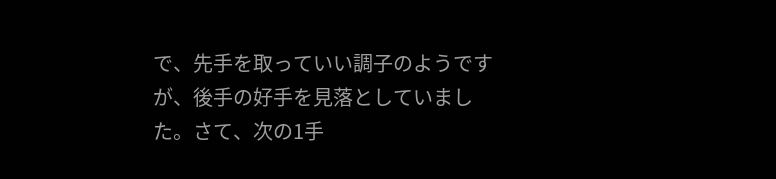で、先手を取っていい調子のようですが、後手の好手を見落としていました。さて、次の1手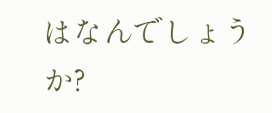はなんでしょうか?